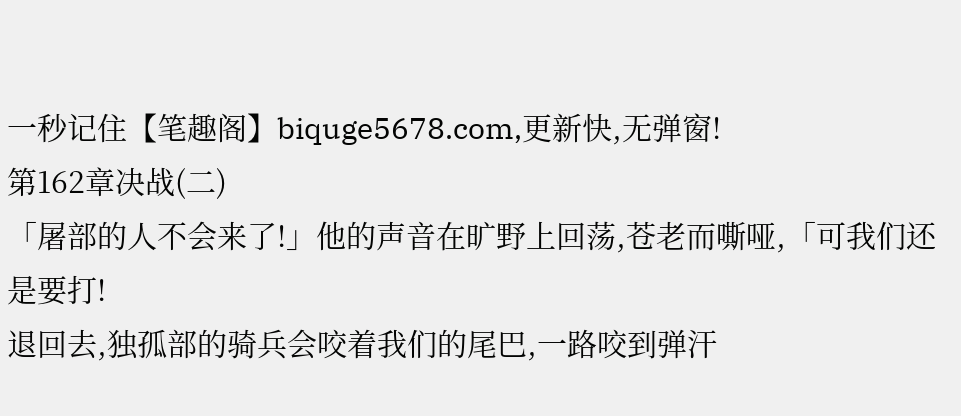一秒记住【笔趣阁】biquge5678.com,更新快,无弹窗!
第162章决战(二)
「屠部的人不会来了!」他的声音在旷野上回荡,苍老而嘶哑,「可我们还是要打!
退回去,独孤部的骑兵会咬着我们的尾巴,一路咬到弹汗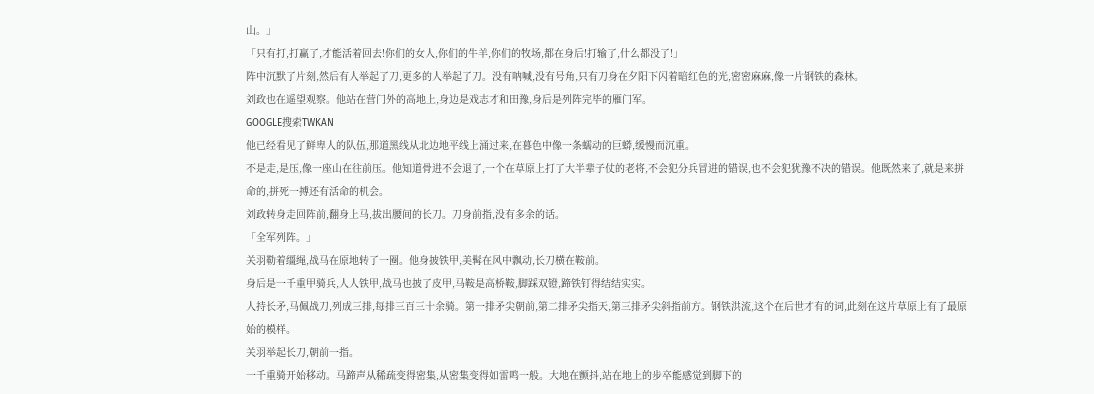山。」
「只有打,打赢了,才能活着回去!你们的女人,你们的牛羊,你们的牧场,都在身后!打输了,什么都没了!」
阵中沉默了片刻,然后有人举起了刀,更多的人举起了刀。没有呐喊,没有号角,只有刀身在夕阳下闪着暗红色的光,密密麻麻,像一片钢铁的森林。
刘政也在遥望观察。他站在营门外的高地上,身边是戏志才和田豫,身后是列阵完毕的雁门军。
GOOGLE搜索TWKAN
他已经看见了鲜卑人的队伍,那道黑线从北边地平线上涌过来,在暮色中像一条蠕动的巨蟒,缓慢而沉重。
不是走,是压,像一座山在往前压。他知道骨进不会退了,一个在草原上打了大半辈子仗的老将,不会犯分兵冒进的错误,也不会犯犹豫不决的错误。他既然来了,就是来拼命的,拼死一搏还有活命的机会。
刘政转身走回阵前,翻身上马,拔出腰间的长刀。刀身前指,没有多余的话。
「全军列阵。」
关羽勒着缰绳,战马在原地转了一圈。他身披铁甲,美髯在风中飘动,长刀横在鞍前。
身后是一千重甲骑兵,人人铁甲,战马也披了皮甲,马鞍是高桥鞍,脚踩双镫,蹄铁钉得结结实实。
人持长矛,马佩战刀,列成三排,每排三百三十余骑。第一排矛尖朝前,第二排矛尖指天,第三排矛尖斜指前方。钢铁洪流,这个在后世才有的词,此刻在这片草原上有了最原始的模样。
关羽举起长刀,朝前一指。
一千重骑开始移动。马蹄声从稀疏变得密集,从密集变得如雷鸣一般。大地在颤抖,站在地上的步卒能感觉到脚下的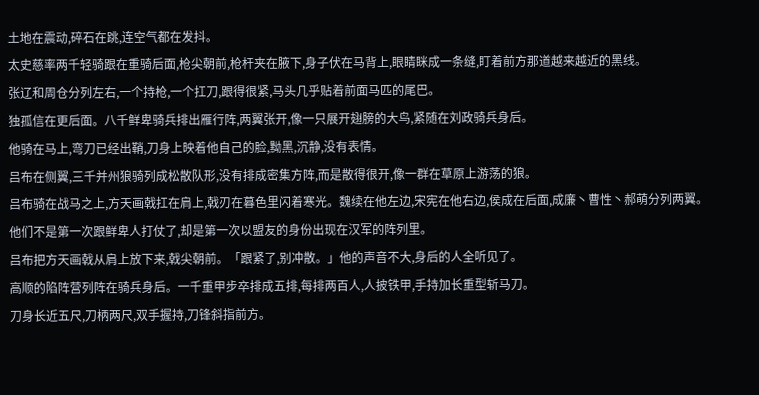土地在震动,碎石在跳,连空气都在发抖。
太史慈率两千轻骑跟在重骑后面,枪尖朝前,枪杆夹在腋下,身子伏在马背上,眼睛眯成一条缝,盯着前方那道越来越近的黑线。
张辽和周仓分列左右,一个持枪,一个扛刀,跟得很紧,马头几乎贴着前面马匹的尾巴。
独孤信在更后面。八千鲜卑骑兵排出雁行阵,两翼张开,像一只展开翅膀的大鸟,紧随在刘政骑兵身后。
他骑在马上,弯刀已经出鞘,刀身上映着他自己的脸,黝黑,沉静,没有表情。
吕布在侧翼,三千并州狼骑列成松散队形,没有排成密集方阵,而是散得很开,像一群在草原上游荡的狼。
吕布骑在战马之上,方天画戟扛在肩上,戟刃在暮色里闪着寒光。魏续在他左边,宋宪在他右边,侯成在后面,成廉丶曹性丶郝萌分列两翼。他们不是第一次跟鲜卑人打仗了,却是第一次以盟友的身份出现在汉军的阵列里。
吕布把方天画戟从肩上放下来,戟尖朝前。「跟紧了,别冲散。」他的声音不大,身后的人全听见了。
高顺的陷阵营列阵在骑兵身后。一千重甲步卒排成五排,每排两百人,人披铁甲,手持加长重型斩马刀。
刀身长近五尺,刀柄两尺,双手握持,刀锋斜指前方。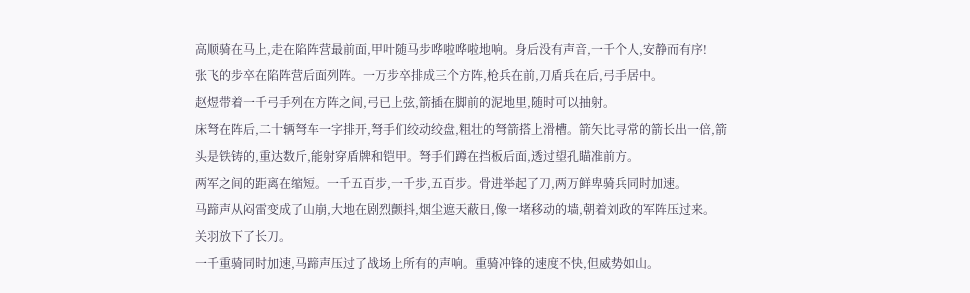高顺骑在马上,走在陷阵营最前面,甲叶随马步哗啦哗啦地响。身后没有声音,一千个人,安静而有序!
张飞的步卒在陷阵营后面列阵。一万步卒排成三个方阵,枪兵在前,刀盾兵在后,弓手居中。
赵煜带着一千弓手列在方阵之间,弓已上弦,箭插在脚前的泥地里,随时可以抽射。
床弩在阵后,二十辆弩车一字排开,弩手们绞动绞盘,粗壮的弩箭搭上滑槽。箭矢比寻常的箭长出一倍,箭头是铁铸的,重达数斤,能射穿盾牌和铠甲。弩手们蹲在挡板后面,透过望孔瞄准前方。
两军之间的距离在缩短。一千五百步,一千步,五百步。骨进举起了刀,两万鲜卑骑兵同时加速。
马蹄声从闷雷变成了山崩,大地在剧烈颤抖,烟尘遮天蔽日,像一堵移动的墙,朝着刘政的军阵压过来。
关羽放下了长刀。
一千重骑同时加速,马蹄声压过了战场上所有的声响。重骑冲锋的速度不快,但威势如山。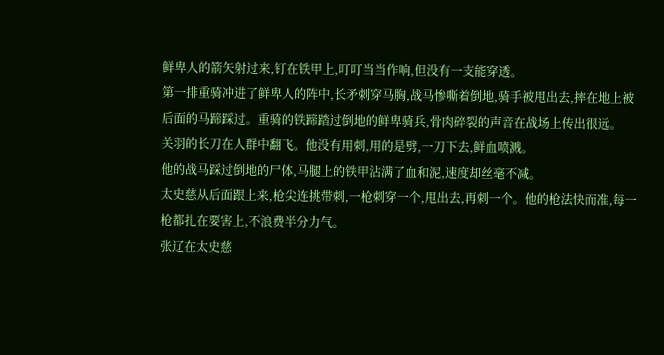鲜卑人的箭矢射过来,钉在铁甲上,叮叮当当作响,但没有一支能穿透。
第一排重骑冲进了鲜卑人的阵中,长矛刺穿马胸,战马惨嘶着倒地,骑手被甩出去,摔在地上被后面的马蹄踩过。重骑的铁蹄踏过倒地的鲜卑骑兵,骨肉碎裂的声音在战场上传出很远。
关羽的长刀在人群中翻飞。他没有用刺,用的是劈,一刀下去,鲜血喷溅。
他的战马踩过倒地的尸体,马腿上的铁甲沾满了血和泥,速度却丝毫不减。
太史慈从后面跟上来,枪尖连挑带刺,一枪刺穿一个,甩出去,再刺一个。他的枪法快而准,每一枪都扎在要害上,不浪费半分力气。
张辽在太史慈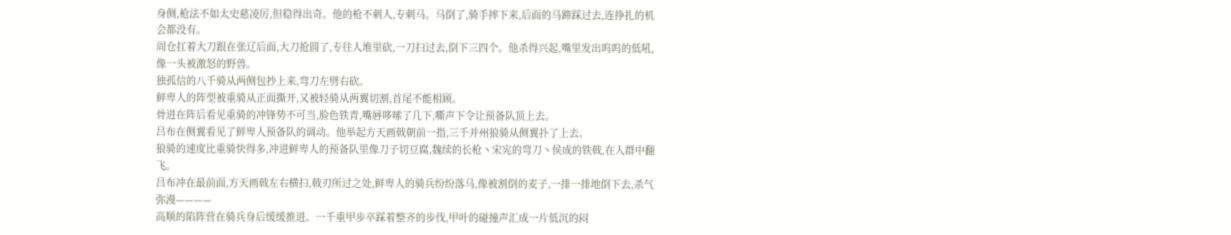身侧,枪法不如太史慈凌厉,但稳得出奇。他的枪不刺人,专刺马。马倒了,骑手摔下来,后面的马蹄踩过去,连挣扎的机会都没有。
周仓扛着大刀跟在张辽后面,大刀抢圆了,专往人堆里砍,一刀扫过去,倒下三四个。他杀得兴起,嘴里发出呜呜的低吼,像一头被激怒的野兽。
独孤信的八千骑从两侧包抄上来,弯刀左劈右砍。
鲜卑人的阵型被重骑从正面撕开,又被轻骑从两翼切割,首尾不能相顾。
骨进在阵后看见重骑的冲锋势不可当,脸色铁青,嘴唇哆嗦了几下,嘶声下令让预备队顶上去。
吕布在侧翼看见了鲜卑人预备队的调动。他举起方天画戟朝前一指,三千并州狼骑从侧翼扑了上去。
狼骑的速度比重骑快得多,冲进鲜卑人的预备队里像刀子切豆腐,魏续的长枪丶宋宪的弯刀丶侯成的铁戟,在人群中翻飞。
吕布冲在最前面,方天画戟左右横扫,戟刃所过之处,鲜卑人的骑兵纷纷落马,像被割倒的麦子,一排一排地倒下去,杀气弥漫————
高顺的陷阵营在骑兵身后缓缓推进。一千重甲步卒踩着整齐的步伐,甲叶的碰撞声汇成一片低沉的闷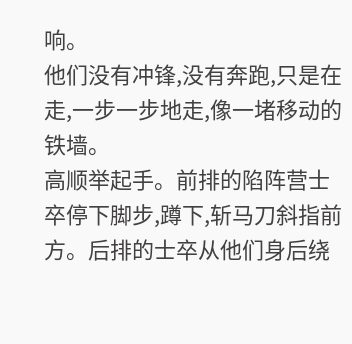响。
他们没有冲锋,没有奔跑,只是在走,一步一步地走,像一堵移动的铁墙。
高顺举起手。前排的陷阵营士卒停下脚步,蹲下,斩马刀斜指前方。后排的士卒从他们身后绕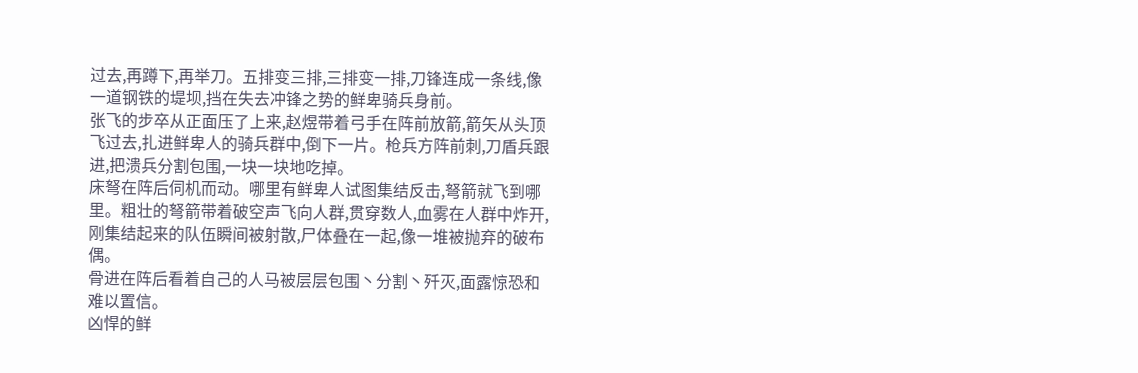过去,再蹲下,再举刀。五排变三排,三排变一排,刀锋连成一条线,像一道钢铁的堤坝,挡在失去冲锋之势的鲜卑骑兵身前。
张飞的步卒从正面压了上来,赵煜带着弓手在阵前放箭,箭矢从头顶飞过去,扎进鲜卑人的骑兵群中,倒下一片。枪兵方阵前刺,刀盾兵跟进,把溃兵分割包围,一块一块地吃掉。
床弩在阵后伺机而动。哪里有鲜卑人试图集结反击,弩箭就飞到哪里。粗壮的弩箭带着破空声飞向人群,贯穿数人,血雾在人群中炸开,刚集结起来的队伍瞬间被射散,尸体叠在一起,像一堆被抛弃的破布偶。
骨进在阵后看着自己的人马被层层包围丶分割丶歼灭,面露惊恐和难以置信。
凶悍的鲜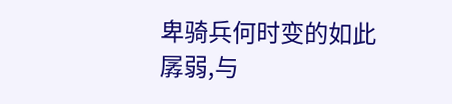卑骑兵何时变的如此孱弱,与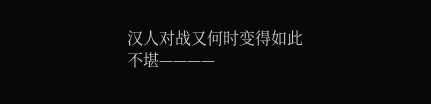汉人对战又何时变得如此不堪————